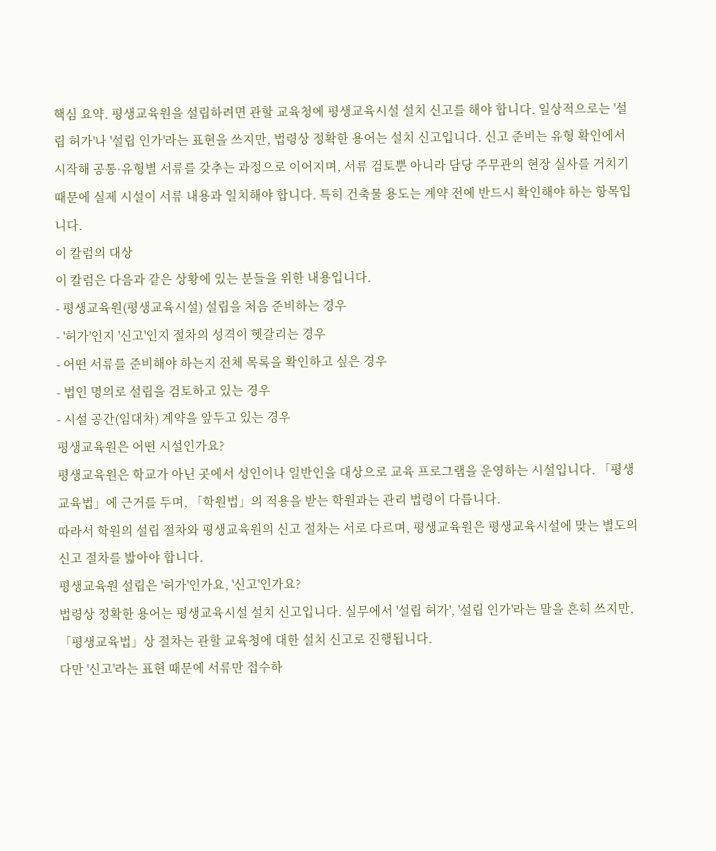핵심 요약. 평생교육원을 설립하려면 관할 교육청에 평생교육시설 설치 신고를 해야 합니다. 일상적으로는 '설립 허가'나 '설립 인가'라는 표현을 쓰지만, 법령상 정확한 용어는 설치 신고입니다. 신고 준비는 유형 확인에서 시작해 공통·유형별 서류를 갖추는 과정으로 이어지며, 서류 검토뿐 아니라 담당 주무관의 현장 실사를 거치기 때문에 실제 시설이 서류 내용과 일치해야 합니다. 특히 건축물 용도는 계약 전에 반드시 확인해야 하는 항목입니다.
이 칼럼의 대상
이 칼럼은 다음과 같은 상황에 있는 분들을 위한 내용입니다.
- 평생교육원(평생교육시설) 설립을 처음 준비하는 경우
- '허가'인지 '신고'인지 절차의 성격이 헷갈리는 경우
- 어떤 서류를 준비해야 하는지 전체 목록을 확인하고 싶은 경우
- 법인 명의로 설립을 검토하고 있는 경우
- 시설 공간(임대차) 계약을 앞두고 있는 경우
평생교육원은 어떤 시설인가요?
평생교육원은 학교가 아닌 곳에서 성인이나 일반인을 대상으로 교육 프로그램을 운영하는 시설입니다. 「평생교육법」에 근거를 두며, 「학원법」의 적용을 받는 학원과는 관리 법령이 다릅니다.
따라서 학원의 설립 절차와 평생교육원의 신고 절차는 서로 다르며, 평생교육원은 평생교육시설에 맞는 별도의 신고 절차를 밟아야 합니다.
평생교육원 설립은 '허가'인가요, '신고'인가요?
법령상 정확한 용어는 평생교육시설 설치 신고입니다. 실무에서 '설립 허가', '설립 인가'라는 말을 흔히 쓰지만, 「평생교육법」상 절차는 관할 교육청에 대한 설치 신고로 진행됩니다.
다만 '신고'라는 표현 때문에 서류만 접수하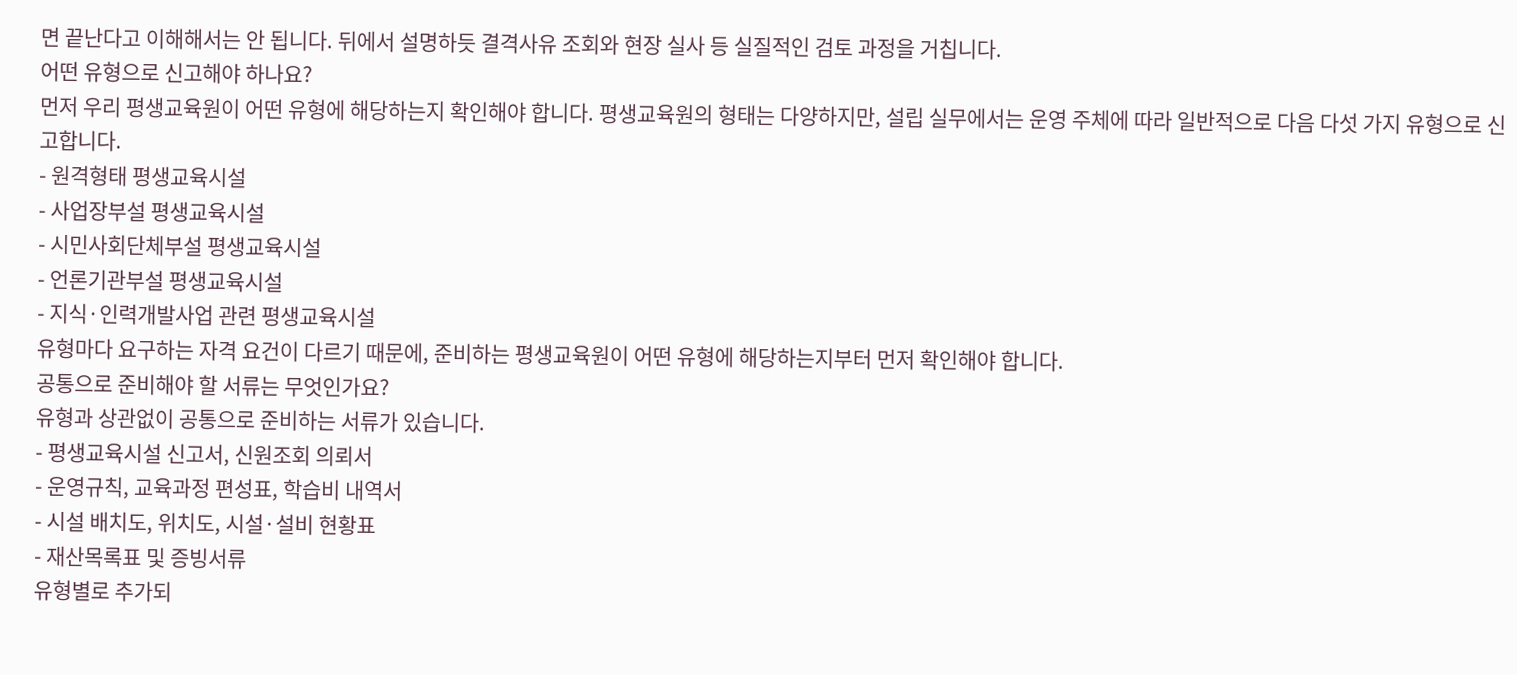면 끝난다고 이해해서는 안 됩니다. 뒤에서 설명하듯 결격사유 조회와 현장 실사 등 실질적인 검토 과정을 거칩니다.
어떤 유형으로 신고해야 하나요?
먼저 우리 평생교육원이 어떤 유형에 해당하는지 확인해야 합니다. 평생교육원의 형태는 다양하지만, 설립 실무에서는 운영 주체에 따라 일반적으로 다음 다섯 가지 유형으로 신고합니다.
- 원격형태 평생교육시설
- 사업장부설 평생교육시설
- 시민사회단체부설 평생교육시설
- 언론기관부설 평생교육시설
- 지식·인력개발사업 관련 평생교육시설
유형마다 요구하는 자격 요건이 다르기 때문에, 준비하는 평생교육원이 어떤 유형에 해당하는지부터 먼저 확인해야 합니다.
공통으로 준비해야 할 서류는 무엇인가요?
유형과 상관없이 공통으로 준비하는 서류가 있습니다.
- 평생교육시설 신고서, 신원조회 의뢰서
- 운영규칙, 교육과정 편성표, 학습비 내역서
- 시설 배치도, 위치도, 시설·설비 현황표
- 재산목록표 및 증빙서류
유형별로 추가되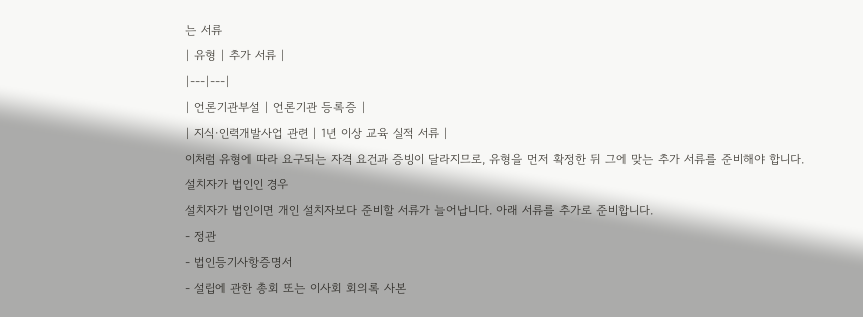는 서류
| 유형 | 추가 서류 |
|---|---|
| 언론기관부설 | 언론기관 등록증 |
| 지식·인력개발사업 관련 | 1년 이상 교육 실적 서류 |
이처럼 유형에 따라 요구되는 자격 요건과 증빙이 달라지므로, 유형을 먼저 확정한 뒤 그에 맞는 추가 서류를 준비해야 합니다.
설치자가 법인인 경우
설치자가 법인이면 개인 설치자보다 준비할 서류가 늘어납니다. 아래 서류를 추가로 준비합니다.
- 정관
- 법인등기사항증명서
- 설립에 관한 총회 또는 이사회 회의록 사본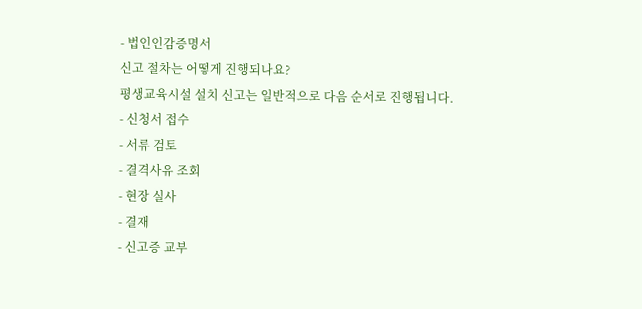- 법인인감증명서
신고 절차는 어떻게 진행되나요?
평생교육시설 설치 신고는 일반적으로 다음 순서로 진행됩니다.
- 신청서 접수
- 서류 검토
- 결격사유 조회
- 현장 실사
- 결재
- 신고증 교부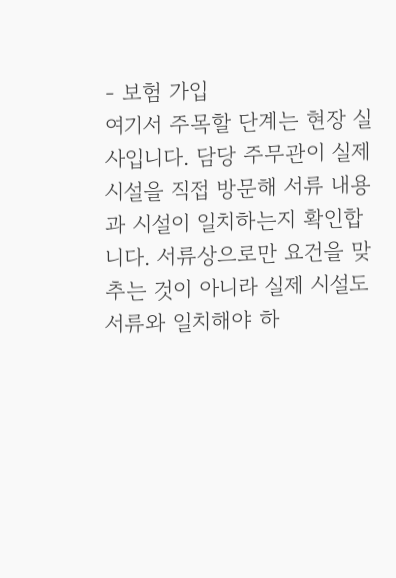- 보험 가입
여기서 주목할 단계는 현장 실사입니다. 담당 주무관이 실제 시설을 직접 방문해 서류 내용과 시설이 일치하는지 확인합니다. 서류상으로만 요건을 맞추는 것이 아니라 실제 시설도 서류와 일치해야 하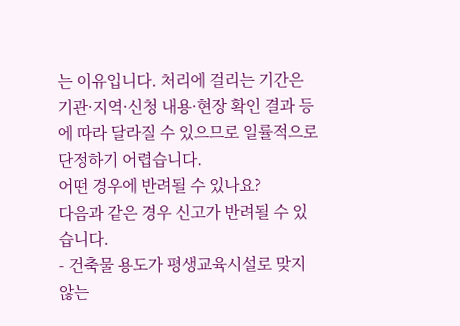는 이유입니다. 처리에 걸리는 기간은 기관·지역·신청 내용·현장 확인 결과 등에 따라 달라질 수 있으므로 일률적으로 단정하기 어렵습니다.
어떤 경우에 반려될 수 있나요?
다음과 같은 경우 신고가 반려될 수 있습니다.
- 건축물 용도가 평생교육시설로 맞지 않는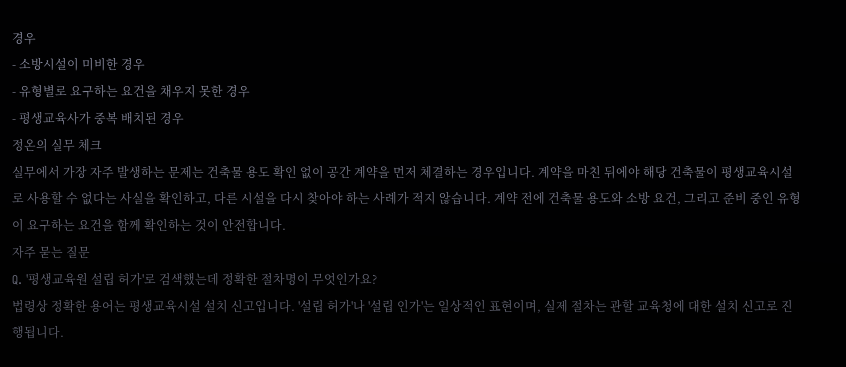경우
- 소방시설이 미비한 경우
- 유형별로 요구하는 요건을 채우지 못한 경우
- 평생교육사가 중복 배치된 경우
정온의 실무 체크
실무에서 가장 자주 발생하는 문제는 건축물 용도 확인 없이 공간 계약을 먼저 체결하는 경우입니다. 계약을 마친 뒤에야 해당 건축물이 평생교육시설로 사용할 수 없다는 사실을 확인하고, 다른 시설을 다시 찾아야 하는 사례가 적지 않습니다. 계약 전에 건축물 용도와 소방 요건, 그리고 준비 중인 유형이 요구하는 요건을 함께 확인하는 것이 안전합니다.
자주 묻는 질문
Q. '평생교육원 설립 허가'로 검색했는데 정확한 절차명이 무엇인가요?
법령상 정확한 용어는 평생교육시설 설치 신고입니다. '설립 허가'나 '설립 인가'는 일상적인 표현이며, 실제 절차는 관할 교육청에 대한 설치 신고로 진행됩니다.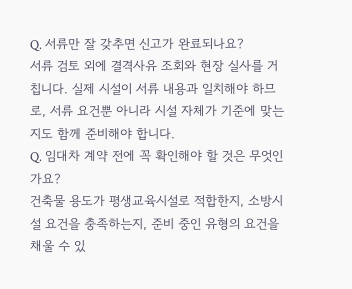Q. 서류만 잘 갖추면 신고가 완료되나요?
서류 검토 외에 결격사유 조회와 현장 실사를 거칩니다. 실제 시설이 서류 내용과 일치해야 하므로, 서류 요건뿐 아니라 시설 자체가 기준에 맞는지도 함께 준비해야 합니다.
Q. 임대차 계약 전에 꼭 확인해야 할 것은 무엇인가요?
건축물 용도가 평생교육시설로 적합한지, 소방시설 요건을 충족하는지, 준비 중인 유형의 요건을 채울 수 있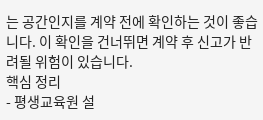는 공간인지를 계약 전에 확인하는 것이 좋습니다. 이 확인을 건너뛰면 계약 후 신고가 반려될 위험이 있습니다.
핵심 정리
- 평생교육원 설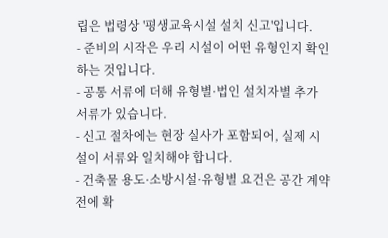립은 법령상 '평생교육시설 설치 신고'입니다.
- 준비의 시작은 우리 시설이 어떤 유형인지 확인하는 것입니다.
- 공통 서류에 더해 유형별·법인 설치자별 추가 서류가 있습니다.
- 신고 절차에는 현장 실사가 포함되어, 실제 시설이 서류와 일치해야 합니다.
- 건축물 용도·소방시설·유형별 요건은 공간 계약 전에 확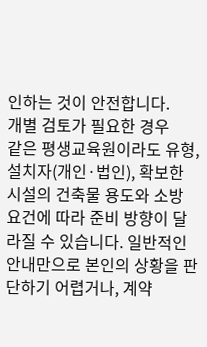인하는 것이 안전합니다.
개별 검토가 필요한 경우
같은 평생교육원이라도 유형, 설치자(개인·법인), 확보한 시설의 건축물 용도와 소방 요건에 따라 준비 방향이 달라질 수 있습니다. 일반적인 안내만으로 본인의 상황을 판단하기 어렵거나, 계약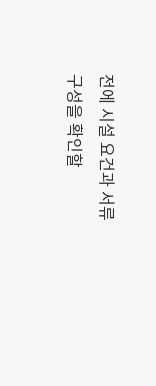전에 시설 요건과 서류 구성을 확인할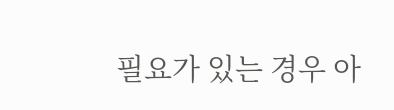필요가 있는 경우 아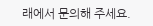래에서 문의해 주세요.